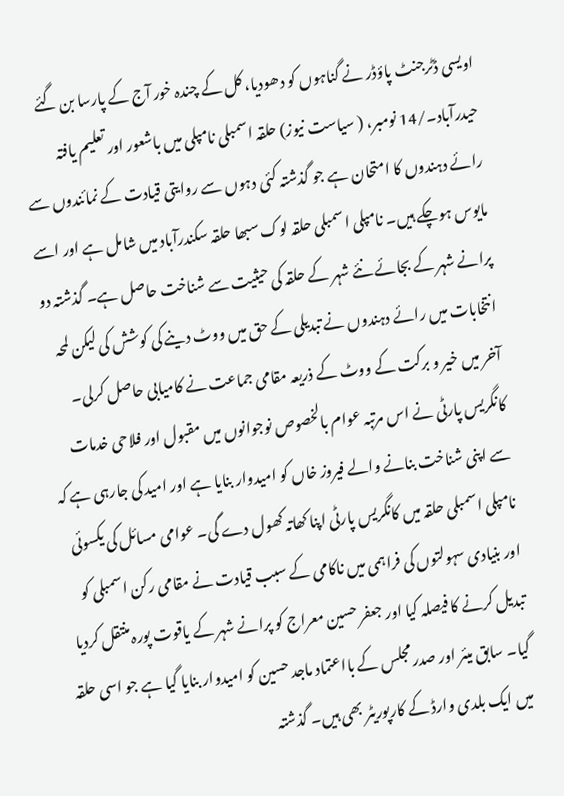اویسی ڈٹرجنٹ پاؤڈر نے گناہوں کو دھودیا، کل کے چندہ خور آج کے پارسا بن گئے
حیدرآباد۔/14 نومبر، ( سیاست نیوز) حلقہ اسمبلی نامپلی میں باشعور اور تعلیم یافتہ رائے دہندوں کا امتحان ہے جو گذشتہ کئی دہوں سے روایتی قیادت کے نمائندوں سے مایوس ہوچکے ہیں۔ نامپلی اسمبلی حلقہ لوک سبھا حلقہ سکندرآباد میں شامل ہے اور اسے پرانے شہر کے بجائے نئے شہر کے حلقہ کی حیثیت سے شناخت حاصل ہے۔ گذشتہ دو انتخابات میں رائے دہندوں نے تبدیلی کے حق میں ووٹ دینے کی کوشش کی لیکن لمحہ آخر میں خیر و برکت کے ووٹ کے ذریعہ مقامی جماعت نے کامیابی حاصل کرلی۔ کانگریس پارٹی نے اس مرتبہ عوام بالخصوص نوجوانوں میں مقبول اور فلاحی خدمات سے اپنی شناخت بنانے والے فیروز خاں کو امیدوار بنایا ہے اور امید کی جارہی ہے کہ نامپلی اسمبلی حلقہ میں کانگریس پارٹی اپنا کھاتہ کھول دے گی۔ عوامی مسائل کی یکسوئی اور بنیادی سہولتوں کی فراہمی میں ناکامی کے سبب قیادت نے مقامی رکن اسمبلی کو تبدیل کرنے کا فیصلہ کیا اور جعفر حسین معراج کو پرانے شہر کے یاقوت پورہ منتقل کردیا گیا۔ سابق میئر اور صدر مجلس کے بااعتماد ماجد حسین کو امیدوار بنایا گیا ہے جو اسی حلقہ میں ایک بلدی وارڈ کے کارپوریٹر بھی ہیں۔ گذشتہ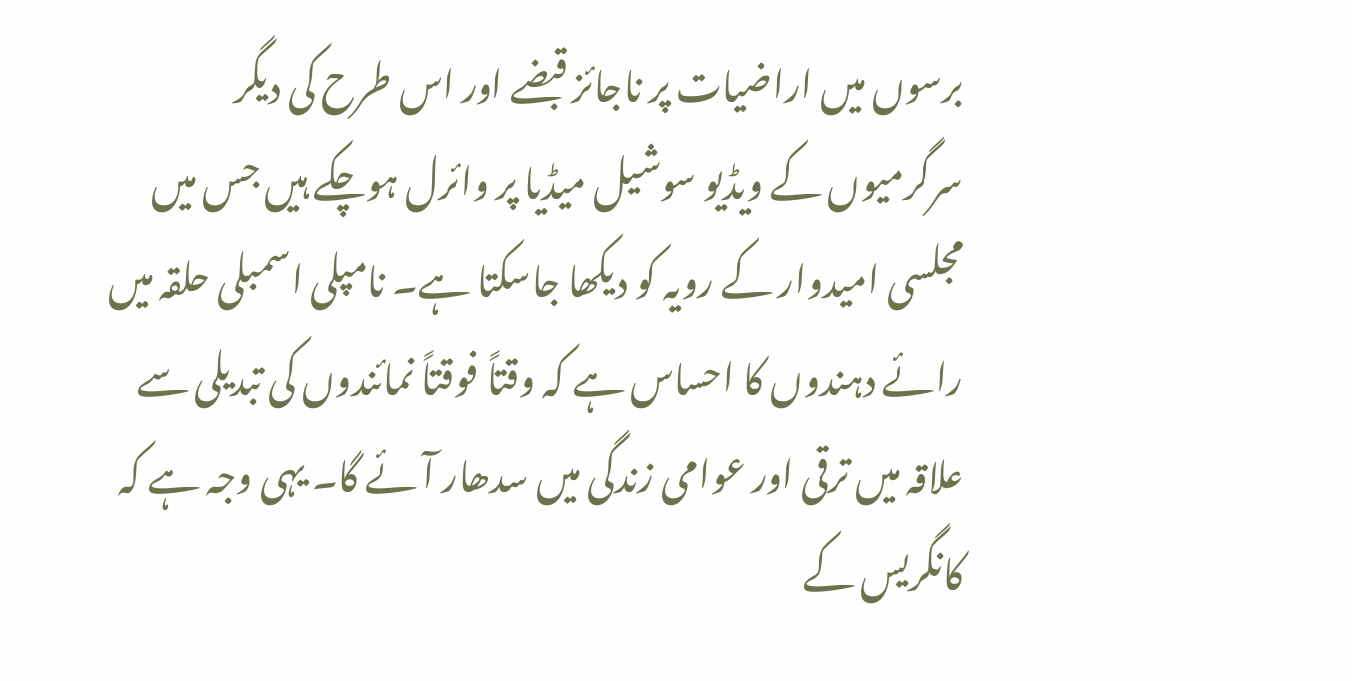برسوں میں اراضیات پر ناجائز قبضے اور اس طرح کی دیگر سرگرمیوں کے ویڈیو سوشیل میڈیا پر وائرل ہوچکے ہیں جس میں مجلسی امیدوار کے رویہ کو دیکھا جاسکتا ہے۔ نامپلی اسمبلی حلقہ میں رائے دہندوں کا احساس ہے کہ وقتاً فوقتاً نمائندوں کی تبدیلی سے علاقہ میں ترقی اور عوامی زندگی میں سدھار آئے گا۔ یہی وجہ ہے کہ کانگریس کے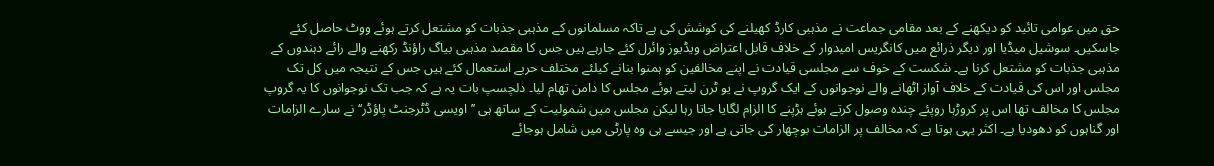حق میں عوامی تائید کو دیکھنے کے بعد مقامی جماعت نے مذہبی کارڈ کھیلنے کی کوشش کی ہے تاکہ مسلمانوں کے مذہبی جذبات کو مشتعل کرتے ہوئے ووٹ حاصل کئے جاسکیں۔ سوشیل میڈیا اور دیگر ذرائع میں کانگریس امیدوار کے خلاف قابل اعتراض ویڈیوز وائرل کئے جارہے ہیں جس کا مقصد مذہبی بیاگ راؤنڈ رکھنے والے رائے دہندوں کے مذہبی جذبات کو مشتعل کرنا ہے۔ شکست کے خوف سے مجلسی قیادت نے اپنے مخالفین کو ہمنوا بنانے کیلئے مختلف حربے استعمال کئے ہیں جس کے نتیجہ میں کل تک مجلس اور اس کی قیادت کے خلاف آواز اٹھانے والے نوجوانوں کے ایک گروپ نے یو ٹرن لیتے ہوئے مجلس کا دامن تھام لیا۔ دلچسپ بات یہ ہے کہ جب تک نوجوانوں کا یہ گروپ مجلس کا مخالف تھا اس پر کروڑہا روپئے چندہ وصول کرتے ہوئے ہڑپنے کا الزام لگایا جاتا رہا لیکن مجلس میں شمولیت کے ساتھ ہی ’’ اویسی ڈٹرجنٹ پاؤڈر‘‘ نے سارے الزامات اور گناہوں کو دھودیا ہے۔ اکثر یہی ہوتا ہے کہ مخالف پر الزامات بوچھار کی جاتی ہے اور جیسے ہی وہ پارٹی میں شامل ہوجائے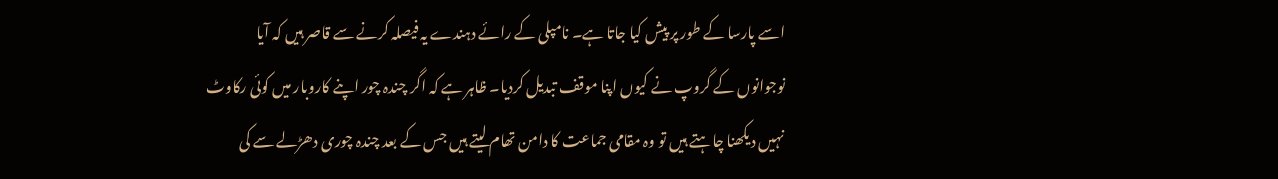اسے پارسا کے طور پر پیش کیا جاتا ہے۔ نامپلی کے رائے دہندے یہ فیصلہ کرنے سے قاصر ہیں کہ آیا نوجوانوں کے گروپ نے کیوں اپنا موقف تبدیل کردیا۔ ظاہر ہے کہ اگر چندہ چور اپنے کاروبار میں کوئی رکاوٹ نہیں دیکھنا چاہتے ہیں تو وہ مقامی جماعت کا دامن تھام لیتے ہیں جس کے بعد چندہ چوری دھڑلے سے کی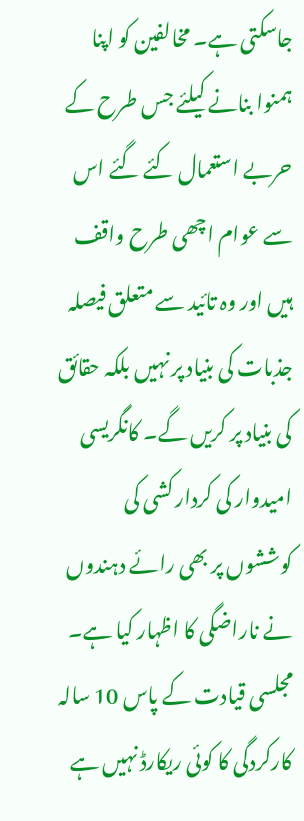جاسکتی ہے۔ مخالفین کو اپنا ہمنوا بنانے کیلئے جس طرح کے حربے استعمال کئے گئے اس سے عوام اچھی طرح واقف ہیں اور وہ تائید سے متعلق فیصلہ جذبات کی بنیاد پر نہیں بلکہ حقائق کی بنیاد پر کریں گے۔ کانگریسی امیدوار کی کردار کشی کی کوششوں پر بھی رائے دہندوں نے ناراضگی کا اظہار کیا ہے۔ مجلسی قیادت کے پاس 10 سالہ کارکردگی کا کوئی ریکارڈ نہیں ہے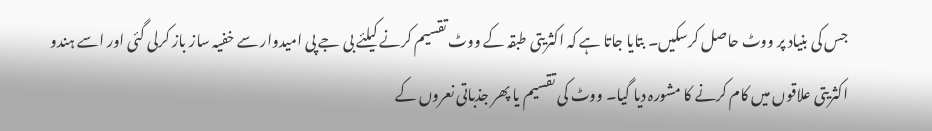جس کی بنیاد پر ووٹ حاصل کرسکیں۔ بتایا جاتا ہے کہ اکثریتی طبقہ کے ووٹ تقسیم کرنے کیلئے بی جے پی امیدوار سے خفیہ ساز باز کرلی گئی اور اسے ہندو اکثریتی علاقوں میں کام کرنے کا مشورہ دیا گیا۔ ووٹ کی تقسیم یا پھر جذباتی نعروں کے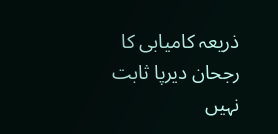ذریعہ کامیابی کا رجحان دیرپا ثابت نہیں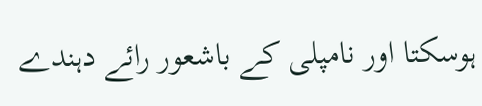ہوسکتا اور نامپلی کے باشعور رائے دہندے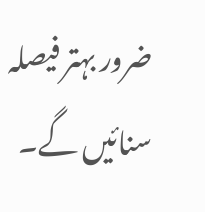ضرور بہتر فیصلہ سنائیں گے۔